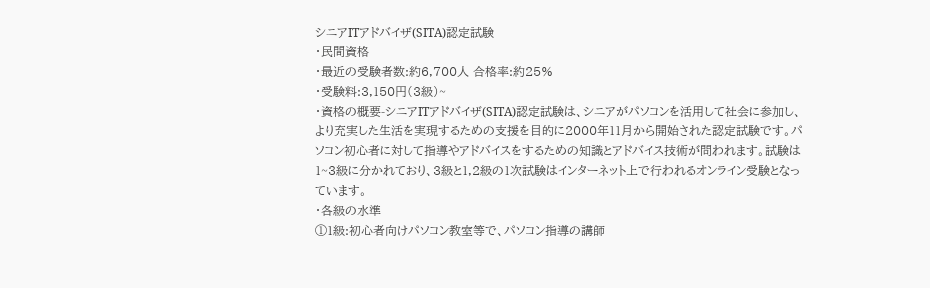シニアITアドバイザ(SITA)認定試験
・民間資格
・最近の受験者数:約6,700人 合格率:約25%
・受験料:3,150円(3級)~
・資格の概要-シニアITアドバイザ(SITA)認定試験は、シニアがパソコンを活用して社会に参加し、より充実した生活を実現するための支援を目的に2000年11月から開始された認定試験です。パソコン初心者に対して指導やアドバイスをするための知識とアドバイス技術が問われます。試験は1~3級に分かれており、3級と1,2級の1次試験はインターネット上で行われるオンライン受験となっています。
・各級の水準
①1級:初心者向けパソコン教室等で、パソコン指導の講師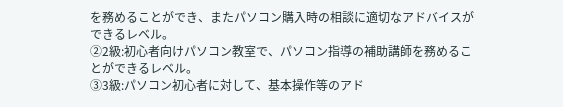を務めることができ、またパソコン購入時の相談に適切なアドバイスができるレベル。
②2級:初心者向けパソコン教室で、パソコン指導の補助講師を務めることができるレベル。
③3級:パソコン初心者に対して、基本操作等のアド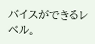バイスができるレベル。